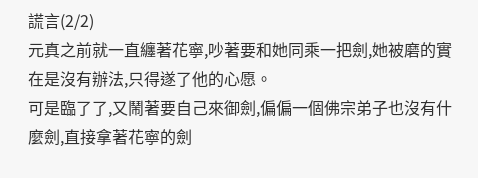謊言(2/2)
元真之前就一直纏著花寧,吵著要和她同乘一把劍,她被磨的實在是沒有辦法,只得遂了他的心愿。
可是臨了了,又鬧著要自己來御劍,偏偏一個佛宗弟子也沒有什麼劍,直接拿著花寧的劍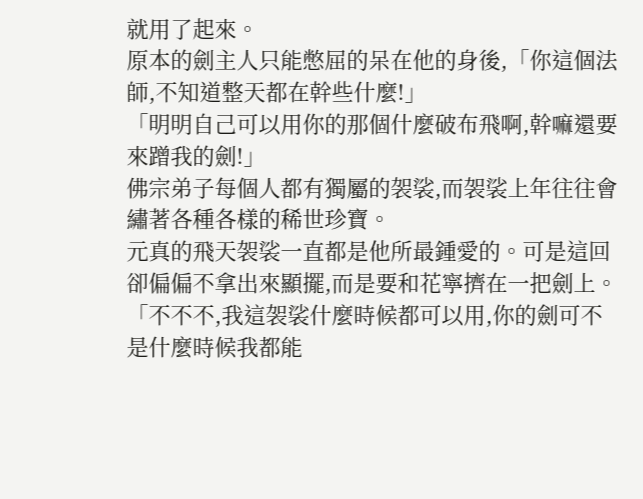就用了起來。
原本的劍主人只能憋屈的呆在他的身後,「你這個法師,不知道整天都在幹些什麼!」
「明明自己可以用你的那個什麼破布飛啊,幹嘛還要來蹭我的劍!」
佛宗弟子每個人都有獨屬的袈裟,而袈裟上年往往會繡著各種各樣的稀世珍寶。
元真的飛天袈裟一直都是他所最鍾愛的。可是這回卻偏偏不拿出來顯擺,而是要和花寧擠在一把劍上。
「不不不,我這袈裟什麼時候都可以用,你的劍可不是什麼時候我都能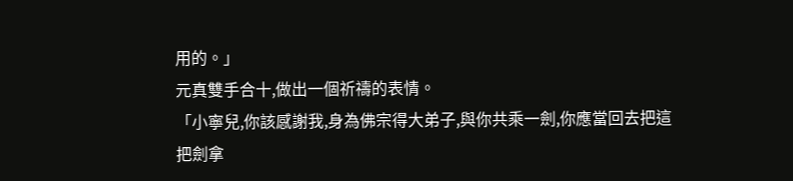用的。」
元真雙手合十,做出一個祈禱的表情。
「小寧兒,你該感謝我,身為佛宗得大弟子,與你共乘一劍,你應當回去把這把劍拿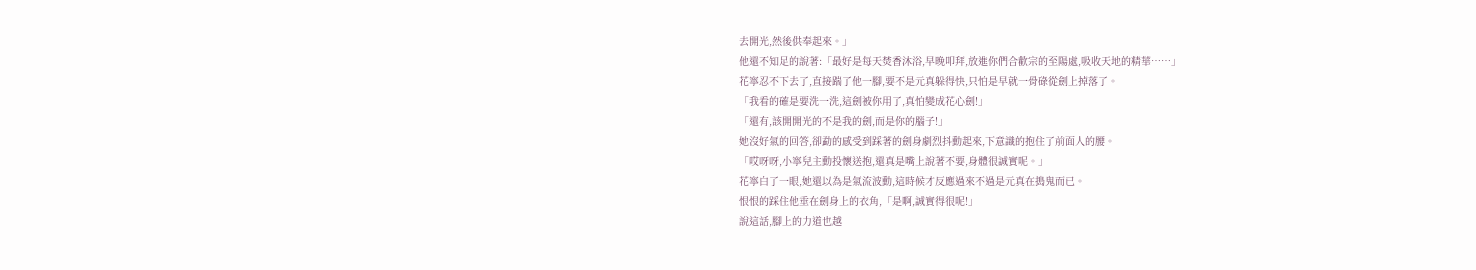去開光,然後供奉起來。」
他還不知足的說著:「最好是每天焚香沐浴,早晚叩拜,放進你們合歡宗的至陽處,吸收天地的精華……」
花寧忍不下去了,直接踹了他一腳,要不是元真躲得快,只怕是早就一骨碌從劍上掉落了。
「我看的確是要洗一洗,這劍被你用了,真怕變成花心劍!」
「還有,該開開光的不是我的劍,而是你的腦子!」
她沒好氣的回答,卻勐的感受到踩著的劍身劇烈抖動起來,下意識的抱住了前面人的腰。
「哎呀呀,小寧兒主動投懷送抱,還真是嘴上說著不要,身體很誠實呢。」
花寧白了一眼,她還以為是氣流波動,這時候才反應過來不過是元真在搗鬼而已。
恨恨的踩住他垂在劍身上的衣角,「是啊,誠實得很呢!」
說這話,腳上的力道也越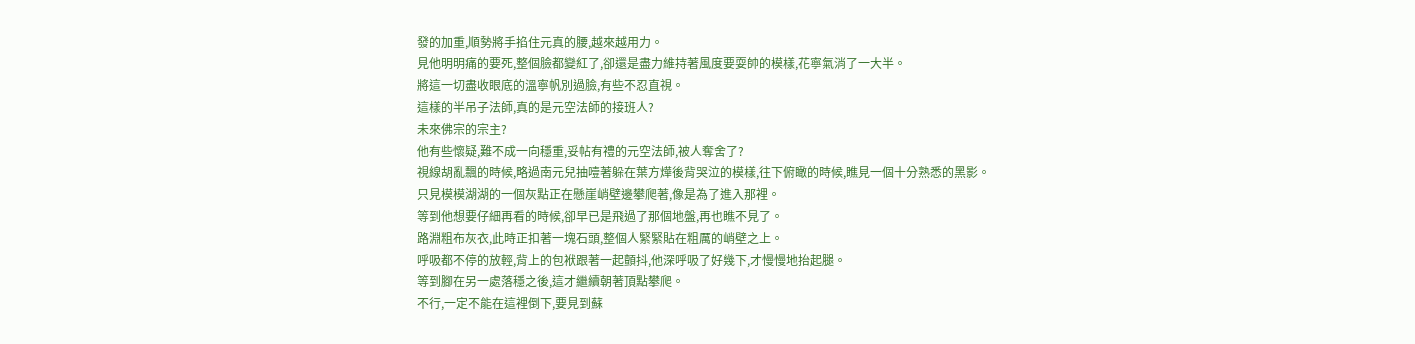發的加重,順勢將手掐住元真的腰,越來越用力。
見他明明痛的要死,整個臉都變紅了,卻還是盡力維持著風度要耍帥的模樣,花寧氣消了一大半。
將這一切盡收眼底的溫寧帆別過臉,有些不忍直視。
這樣的半吊子法師,真的是元空法師的接班人?
未來佛宗的宗主?
他有些懷疑,難不成一向穩重,妥帖有禮的元空法師,被人奪舍了?
視線胡亂飄的時候,略過南元兒抽噎著躲在葉方燁後背哭泣的模樣,往下俯瞰的時候,瞧見一個十分熟悉的黑影。
只見模模湖湖的一個灰點正在懸崖峭壁邊攀爬著,像是為了進入那裡。
等到他想要仔細再看的時候,卻早已是飛過了那個地盤,再也瞧不見了。
路淵粗布灰衣,此時正扣著一塊石頭,整個人緊緊貼在粗厲的峭壁之上。
呼吸都不停的放輕,背上的包袱跟著一起顫抖,他深呼吸了好幾下,才慢慢地抬起腿。
等到腳在另一處落穩之後,這才繼續朝著頂點攀爬。
不行,一定不能在這裡倒下,要見到蘇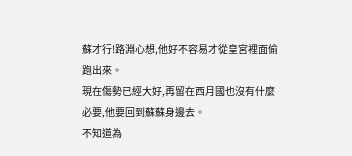蘇才行!路淵心想,他好不容易才從皇宮裡面偷跑出來。
現在傷勢已經大好,再留在西月國也沒有什麼必要,他要回到蘇蘇身邊去。
不知道為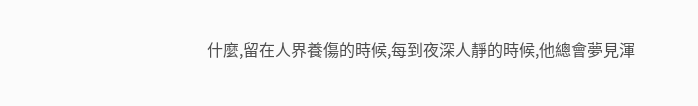什麼,留在人界養傷的時候,每到夜深人靜的時候,他總會夢見渾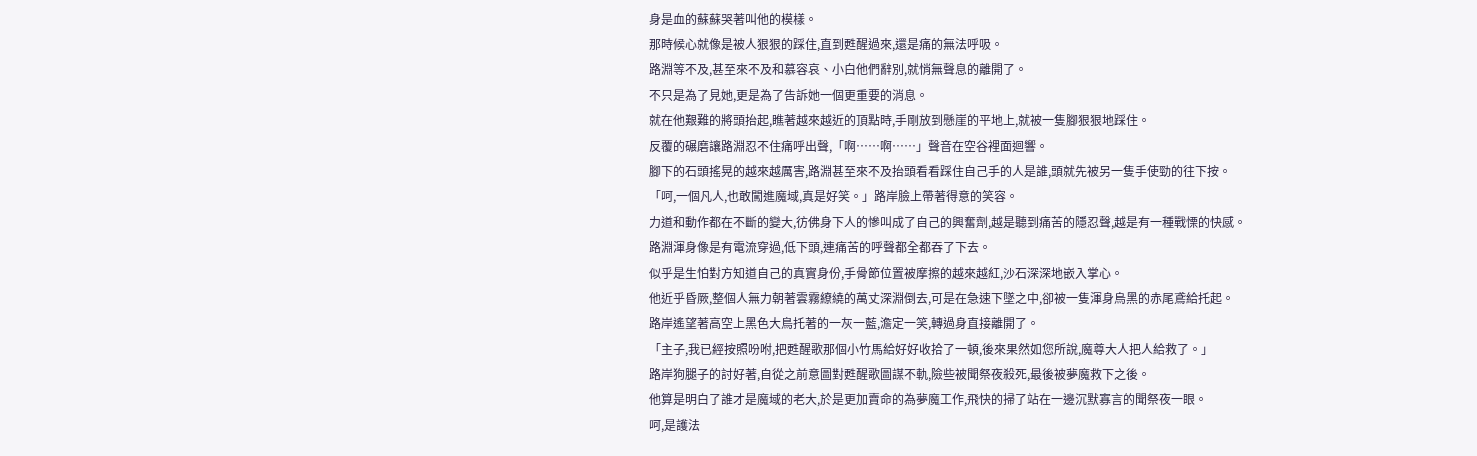身是血的蘇蘇哭著叫他的模樣。
那時候心就像是被人狠狠的踩住,直到甦醒過來,還是痛的無法呼吸。
路淵等不及,甚至來不及和慕容哀、小白他們辭別,就悄無聲息的離開了。
不只是為了見她,更是為了告訴她一個更重要的消息。
就在他艱難的將頭抬起,瞧著越來越近的頂點時,手剛放到懸崖的平地上,就被一隻腳狠狠地踩住。
反覆的碾磨讓路淵忍不住痛呼出聲,「啊……啊……」聲音在空谷裡面迴響。
腳下的石頭搖晃的越來越厲害,路淵甚至來不及抬頭看看踩住自己手的人是誰,頭就先被另一隻手使勁的往下按。
「呵,一個凡人,也敢闖進魔域,真是好笑。」路岸臉上帶著得意的笑容。
力道和動作都在不斷的變大,彷佛身下人的慘叫成了自己的興奮劑,越是聽到痛苦的隱忍聲,越是有一種戰慄的快感。
路淵渾身像是有電流穿過,低下頭,連痛苦的呼聲都全都吞了下去。
似乎是生怕對方知道自己的真實身份,手骨節位置被摩擦的越來越紅,沙石深深地嵌入掌心。
他近乎昏厥,整個人無力朝著雲霧繚繞的萬丈深淵倒去,可是在急速下墜之中,卻被一隻渾身烏黑的赤尾鳶給托起。
路岸遙望著高空上黑色大鳥托著的一灰一藍,澹定一笑,轉過身直接離開了。
「主子,我已經按照吩咐,把甦醒歌那個小竹馬給好好收拾了一頓,後來果然如您所說,魔尊大人把人給救了。」
路岸狗腿子的討好著,自從之前意圖對甦醒歌圖謀不軌,險些被聞祭夜殺死,最後被夢魔救下之後。
他算是明白了誰才是魔域的老大,於是更加賣命的為夢魔工作,飛快的掃了站在一邊沉默寡言的聞祭夜一眼。
呵,是護法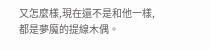又怎麼樣,現在還不是和他一樣,都是夢魔的提線木偶。